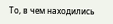То, в чем находились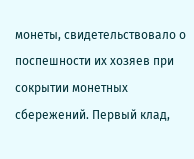монеты, свидетельствовало о поспешности их хозяев при сокрытии монетных сбережений. Первый клад,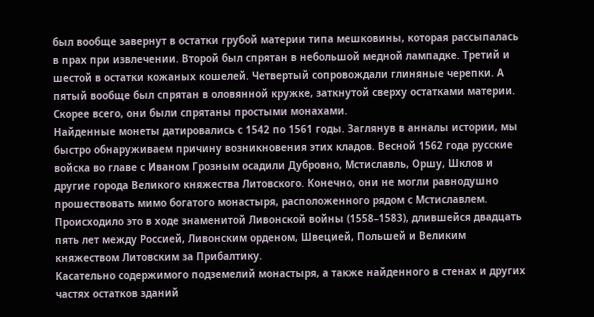был вообще завернут в остатки грубой материи типа мешковины, которая рассыпалась в прах при извлечении. Второй был спрятан в небольшой медной лампадке. Третий и шестой в остатки кожаных кошелей. Четвертый сопровождали глиняные черепки. А пятый вообще был спрятан в оловянной кружке, заткнутой сверху остатками материи. Скорее всего, они были спрятаны простыми монахами.
Найденные монеты датировались с 1542 по 1561 годы. Заглянув в анналы истории, мы быстро обнаруживаем причину возникновения этих кладов. Весной 1562 года русские войска во главе с Иваном Грозным осадили Дубровно, Мстиславль, Оршу, Шклов и другие города Великого княжества Литовского. Конечно, они не могли равнодушно прошествовать мимо богатого монастыря, расположенного рядом с Мстиславлем. Происходило это в ходе знаменитой Ливонской войны (1558–1583), длившейся двадцать пять лет между Россией, Ливонским орденом, Швецией, Польшей и Великим княжеством Литовским за Прибалтику.
Касательно содержимого подземелий монастыря, а также найденного в стенах и других частях остатков зданий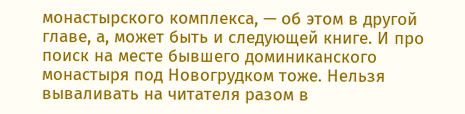монастырского комплекса, — об этом в другой главе, а, может быть и следующей книге. И про поиск на месте бывшего доминиканского монастыря под Новогрудком тоже. Нельзя вываливать на читателя разом в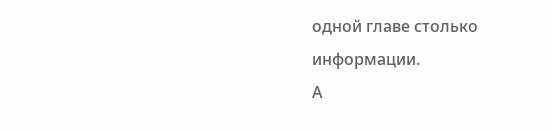одной главе столько информации.
А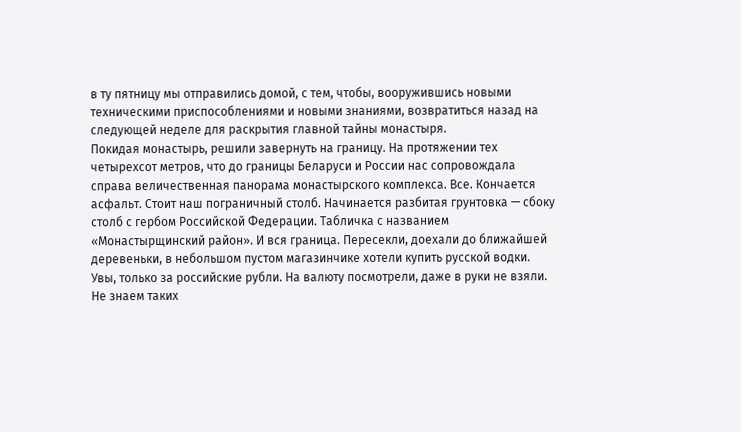в ту пятницу мы отправились домой, с тем, чтобы, вооружившись новыми техническими приспособлениями и новыми знаниями, возвратиться назад на следующей неделе для раскрытия главной тайны монастыря.
Покидая монастырь, решили завернуть на границу. На протяжении тех четырехсот метров, что до границы Беларуси и России нас сопровождала справа величественная панорама монастырского комплекса. Все. Кончается асфальт. Стоит наш пограничный столб. Начинается разбитая грунтовка — сбоку столб с гербом Российской Федерации. Табличка с названием «Монастырщинский район». И вся граница. Пересекли, доехали до ближайшей деревеньки, в небольшом пустом магазинчике хотели купить русской водки. Увы, только за российские рубли. На валюту посмотрели, даже в руки не взяли. Не знаем таких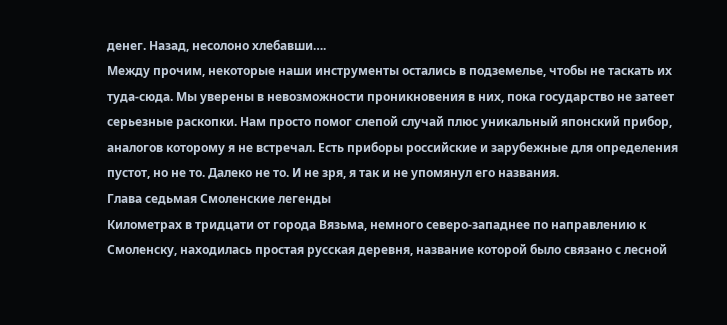денег. Назад, несолоно хлебавши….
Между прочим, некоторые наши инструменты остались в подземелье, чтобы не таскать их туда-сюда. Мы уверены в невозможности проникновения в них, пока государство не затеет серьезные раскопки. Нам просто помог слепой случай плюс уникальный японский прибор, аналогов которому я не встречал. Есть приборы российские и зарубежные для определения пустот, но не то. Далеко не то. И не зря, я так и не упомянул его названия.
Глава седьмая Смоленские легенды
Километрах в тридцати от города Вязьма, немного северо-западнее по направлению к Смоленску, находилась простая русская деревня, название которой было связано с лесной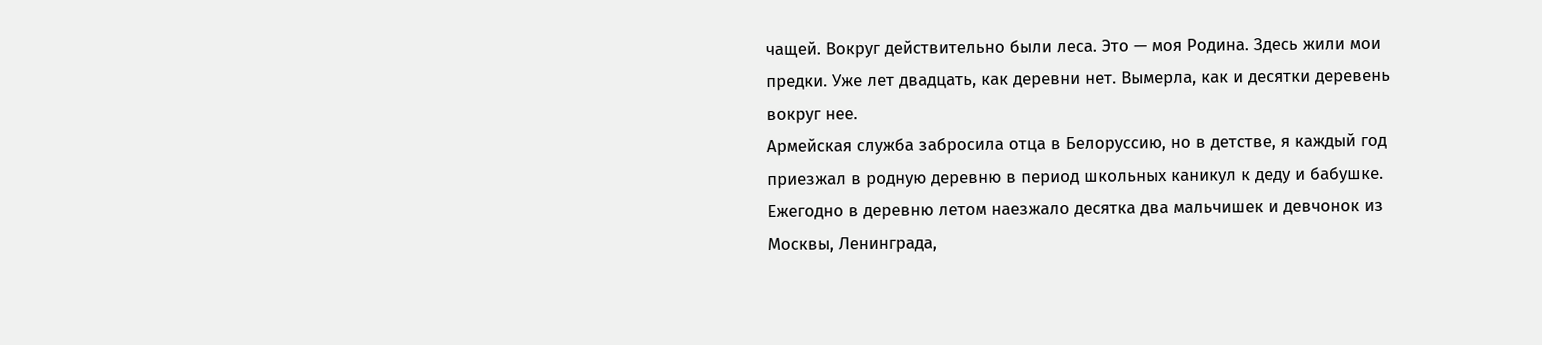чащей. Вокруг действительно были леса. Это — моя Родина. Здесь жили мои предки. Уже лет двадцать, как деревни нет. Вымерла, как и десятки деревень вокруг нее.
Армейская служба забросила отца в Белоруссию, но в детстве, я каждый год приезжал в родную деревню в период школьных каникул к деду и бабушке. Ежегодно в деревню летом наезжало десятка два мальчишек и девчонок из Москвы, Ленинграда,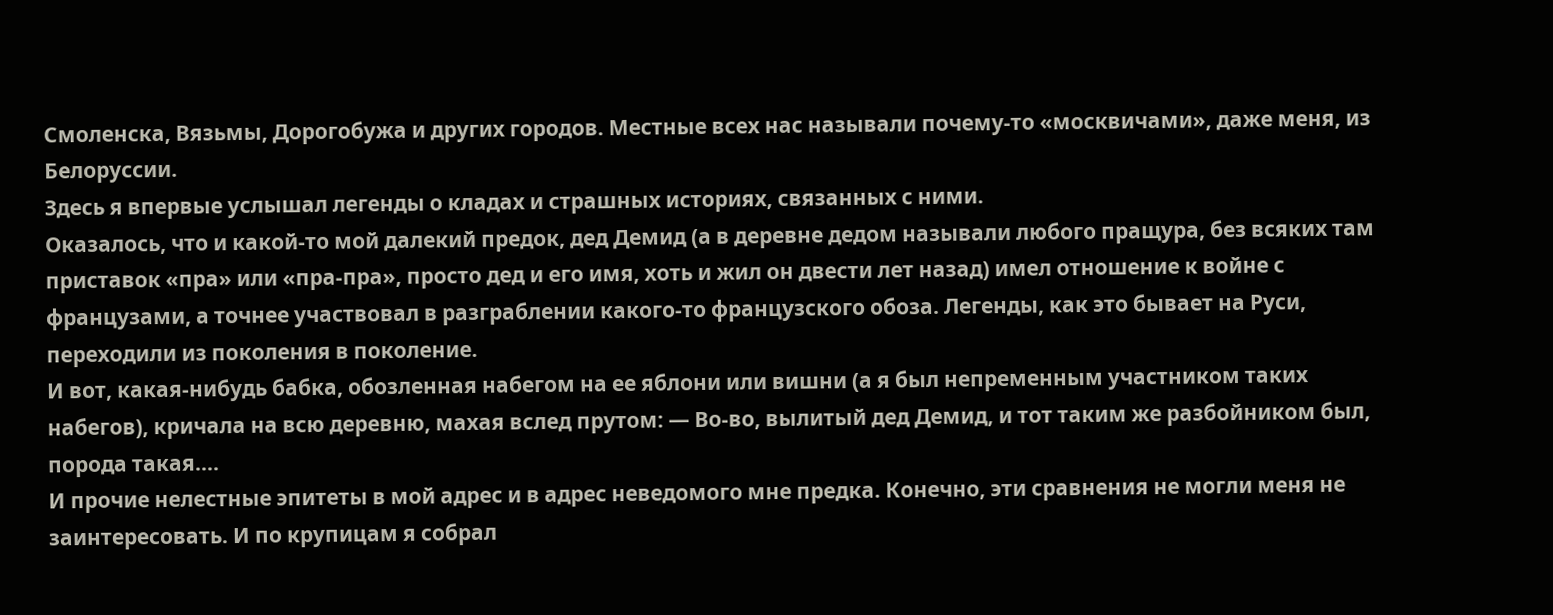Смоленска, Вязьмы, Дорогобужа и других городов. Местные всех нас называли почему-то «москвичами», даже меня, из Белоруссии.
Здесь я впервые услышал легенды о кладах и страшных историях, связанных с ними.
Оказалось, что и какой-то мой далекий предок, дед Демид (а в деревне дедом называли любого пращура, без всяких там приставок «пра» или «пра-пра», просто дед и его имя, хоть и жил он двести лет назад) имел отношение к войне с французами, а точнее участвовал в разграблении какого-то французского обоза. Легенды, как это бывает на Руси, переходили из поколения в поколение.
И вот, какая-нибудь бабка, обозленная набегом на ее яблони или вишни (а я был непременным участником таких набегов), кричала на всю деревню, махая вслед прутом: — Во-во, вылитый дед Демид, и тот таким же разбойником был, порода такая….
И прочие нелестные эпитеты в мой адрес и в адрес неведомого мне предка. Конечно, эти сравнения не могли меня не заинтересовать. И по крупицам я собрал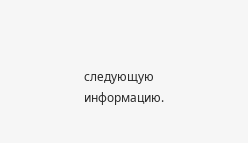следующую информацию.